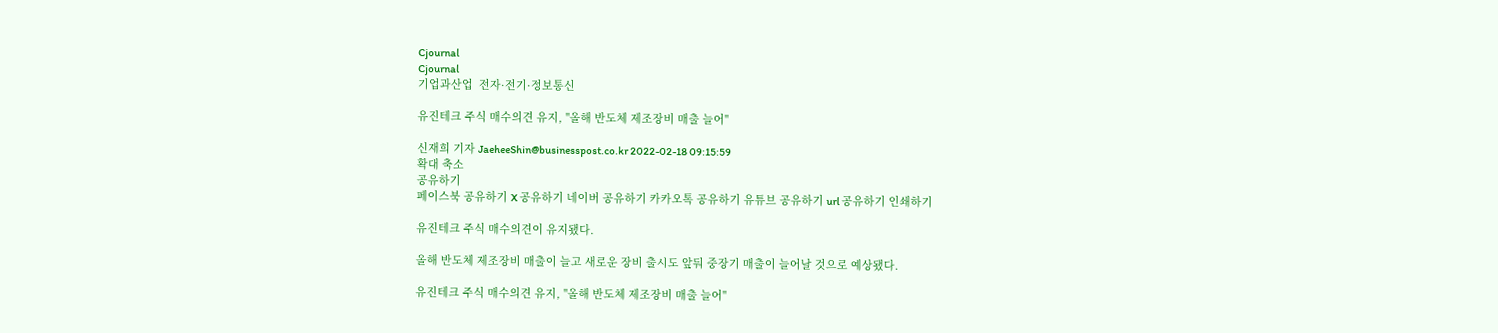Cjournal
Cjournal
기업과산업  전자·전기·정보통신

유진테크 주식 매수의견 유지, "올해 반도체 제조장비 매출 늘어"

신재희 기자 JaeheeShin@businesspost.co.kr 2022-02-18 09:15:59
확대 축소
공유하기
페이스북 공유하기 X 공유하기 네이버 공유하기 카카오톡 공유하기 유튜브 공유하기 url 공유하기 인쇄하기

유진테크 주식 매수의견이 유지됐다.

올해 반도체 제조장비 매출이 늘고 새로운 장비 출시도 앞둬 중장기 매출이 늘어날 것으로 예상됐다.

유진테크 주식 매수의견 유지, "올해 반도체 제조장비 매출 늘어"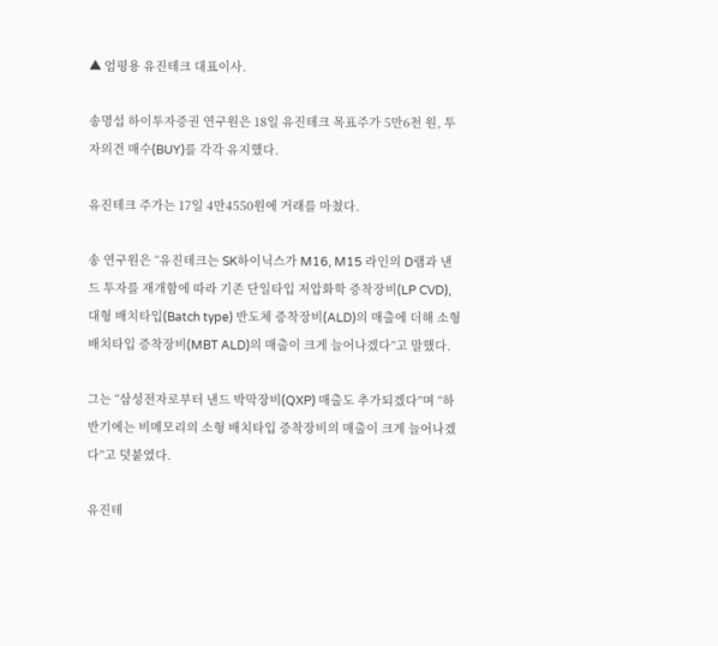▲ 엄평용 유진테크 대표이사.

송명섭 하이투자증권 연구원은 18일 유진테크 목표주가 5만6천 원, 투자의견 매수(BUY)를 각각 유지했다.

유진테크 주가는 17일 4만4550원에 거래를 마쳤다.

송 연구원은 “유진테크는 SK하이닉스가 M16, M15 라인의 D램과 낸드 투자를 재개함에 따라 기존 단일타입 저압화학 증착장비(LP CVD), 대형 배치타입(Batch type) 반도체 증착장비(ALD)의 매출에 더해 소형 배치타입 증착장비(MBT ALD)의 매출이 크게 늘어나겠다”고 말했다.

그는 “삼성전자로부터 낸드 박막장비(QXP) 매출도 추가되겠다”며 “하반기에는 비메모리의 소형 배치타입 증착장비의 매출이 크게 늘어나겠다”고 덧붙였다.

유진테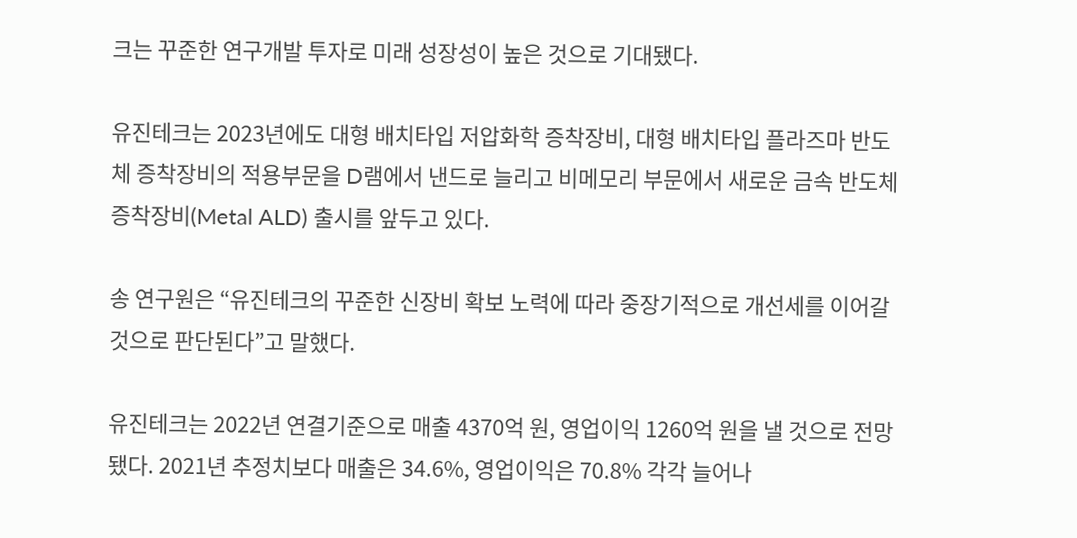크는 꾸준한 연구개발 투자로 미래 성장성이 높은 것으로 기대됐다.

유진테크는 2023년에도 대형 배치타입 저압화학 증착장비, 대형 배치타입 플라즈마 반도체 증착장비의 적용부문을 D램에서 낸드로 늘리고 비메모리 부문에서 새로운 금속 반도체 증착장비(Metal ALD) 출시를 앞두고 있다.

송 연구원은 “유진테크의 꾸준한 신장비 확보 노력에 따라 중장기적으로 개선세를 이어갈 것으로 판단된다”고 말했다.

유진테크는 2022년 연결기준으로 매출 4370억 원, 영업이익 1260억 원을 낼 것으로 전망됐다. 2021년 추정치보다 매출은 34.6%, 영업이익은 70.8% 각각 늘어나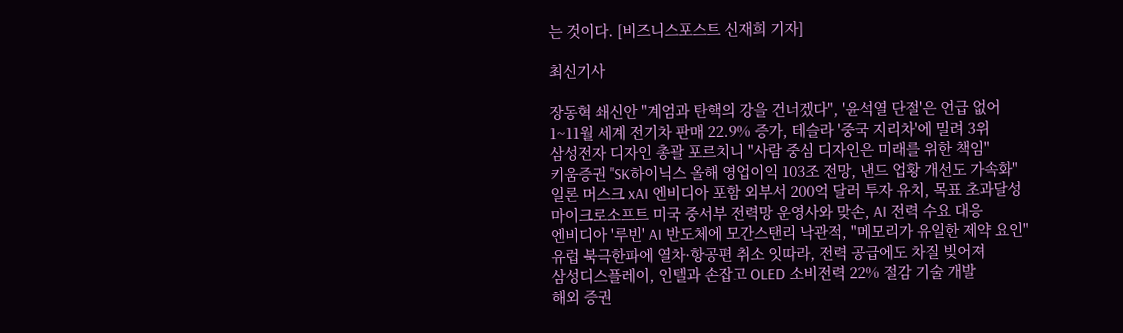는 것이다. [비즈니스포스트 신재희 기자]

최신기사

장동혁 쇄신안 "계엄과 탄핵의 강을 건너겠다", '윤석열 단절'은 언급 없어
1~11월 세계 전기차 판매 22.9% 증가, 테슬라 '중국 지리차'에 밀려 3위
삼성전자 디자인 총괄 포르치니 "사람 중심 디자인은 미래를 위한 책임"
키움증권 "SK하이닉스 올해 영업이익 103조 전망, 낸드 업황 개선도 가속화"
일론 머스크 xAI 엔비디아 포함 외부서 200억 달러 투자 유치, 목표 초과달성
마이크로소프트 미국 중서부 전력망 운영사와 맞손, AI 전력 수요 대응
엔비디아 '루빈' AI 반도체에 모간스탠리 낙관적, "메모리가 유일한 제약 요인"
유럽 북극한파에 열차·항공편 취소 잇따라, 전력 공급에도 차질 빚어져
삼성디스플레이, 인텔과 손잡고 OLED 소비전력 22% 절감 기술 개발
해외 증권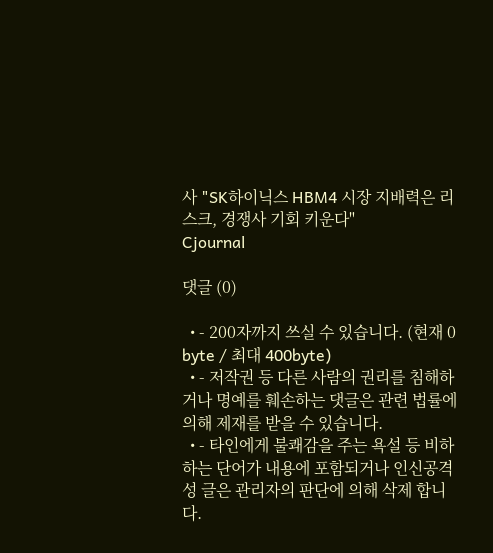사 "SK하이닉스 HBM4 시장 지배력은 리스크, 경쟁사 기회 키운다"
Cjournal

댓글 (0)

  • - 200자까지 쓰실 수 있습니다. (현재 0 byte / 최대 400byte)
  • - 저작권 등 다른 사람의 권리를 침해하거나 명예를 훼손하는 댓글은 관련 법률에 의해 제재를 받을 수 있습니다.
  • - 타인에게 불쾌감을 주는 욕설 등 비하하는 단어가 내용에 포함되거나 인신공격성 글은 관리자의 판단에 의해 삭제 합니다.